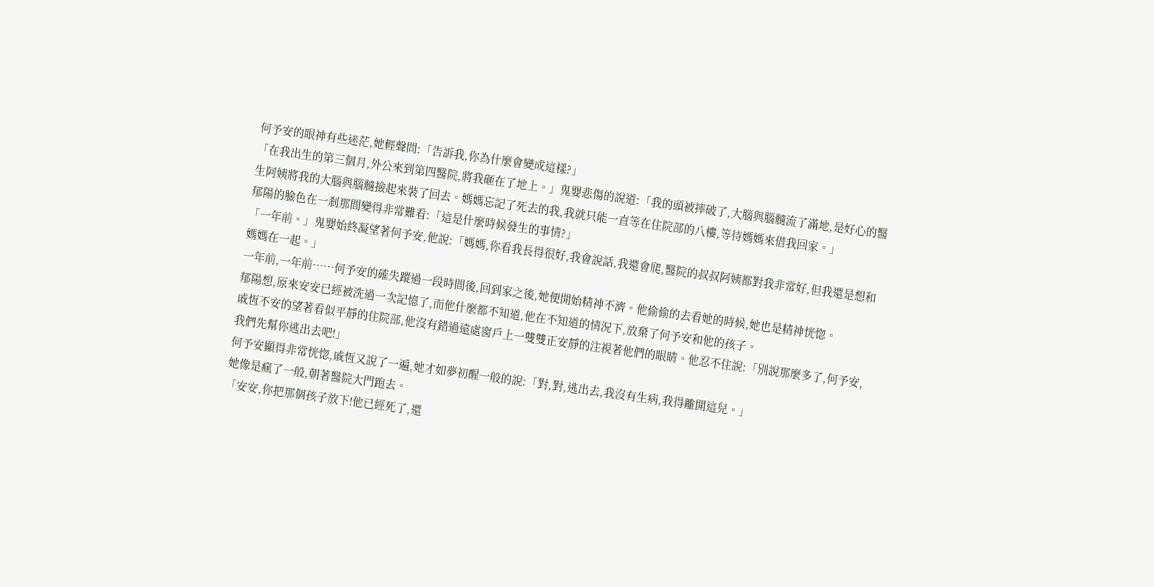何予安的眼神有些迷茫,她輕聲問:「告訴我,你為什麼會變成這樣?」
「在我出生的第三個月,外公來到第四醫院,將我砸在了地上。」鬼嬰悲傷的說道:「我的頭被摔破了,大腦與腦髓流了滿地,是好心的醫生阿姨將我的大腦與腦髓撿起來裝了回去。媽媽忘記了死去的我,我就只能一直等在住院部的八樓,等待媽媽來借我回家。」
郁陽的臉色在一剎那間變得非常難看:「這是什麼時候發生的事情?」
「一年前。」鬼嬰始終凝望著何予安,他說:「媽媽,你看我長得很好,我會說話,我還會爬,醫院的叔叔阿姨都對我非常好,但我還是想和媽媽在一起。」
一年前,一年前……何予安的確失蹤過一段時間後,回到家之後,她便開始精神不濟。他偷偷的去看她的時候,她也是精神恍惚。
郁陽想,原來安安已經被洗過一次記憶了,而他什麼都不知道,他在不知道的情況下,放棄了何予安和他的孩子。
戚恆不安的望著看似平靜的住院部,他沒有錯過遠處窗戶上一雙雙正安靜的注視著他們的眼睛。他忍不住說:「別說那麼多了,何予安,我們先幫你逃出去吧!」
何予安顯得非常恍惚,戚恆又說了一遍,她才如夢初醒一般的說:「對,對,逃出去,我沒有生病,我得離開這兒。」
她像是瘋了一般,朝著醫院大門跑去。
「安安,你把那個孩子放下!他已經死了,還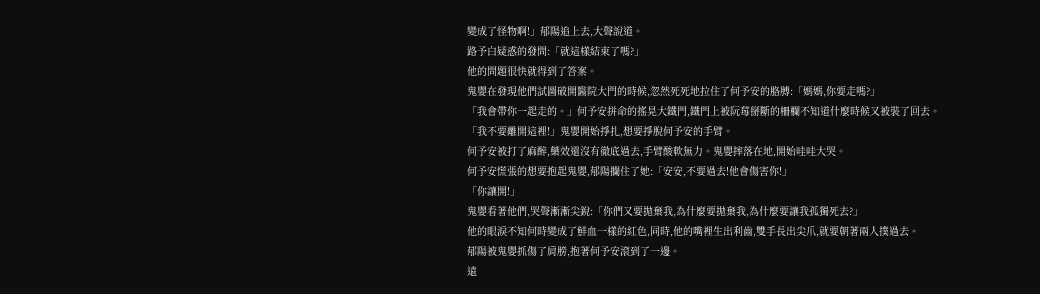變成了怪物啊!」郁陽追上去,大聲說道。
路予白疑惑的發問:「就這樣結束了嗎?」
他的問題很快就得到了答案。
鬼嬰在發現他們試圖破開醫院大門的時候,忽然死死地拉住了何予安的胳膊:「媽媽,你要走嗎?」
「我會帶你一起走的。」何予安拼命的搖晃大鐵門,鐵門上被阮莓掰斷的柵欄不知道什麼時候又被裝了回去。
「我不要離開這裡!」鬼嬰開始掙扎,想要掙脫何予安的手臂。
何予安被打了麻醉,藥效還沒有徹底過去,手臂酸軟無力。鬼嬰摔落在地,開始哇哇大哭。
何予安慌張的想要抱起鬼嬰,郁陽攔住了她:「安安,不要過去!他會傷害你!」
「你讓開!」
鬼嬰看著他們,哭聲漸漸尖銳:「你們又要拋棄我,為什麼要拋棄我,為什麼要讓我孤獨死去?」
他的眼淚不知何時變成了鮮血一樣的紅色,同時,他的嘴裡生出利齒,雙手長出尖爪,就要朝著兩人撲過去。
郁陽被鬼嬰抓傷了肩膀,抱著何予安滾到了一邊。
遠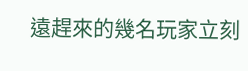遠趕來的幾名玩家立刻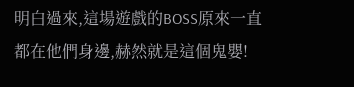明白過來,這場遊戲的BOSS原來一直都在他們身邊,赫然就是這個鬼嬰!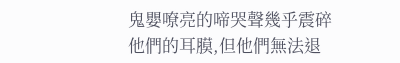鬼嬰嘹亮的啼哭聲幾乎震碎他們的耳膜,但他們無法退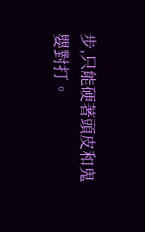步,只能硬著頭皮和鬼嬰對打。